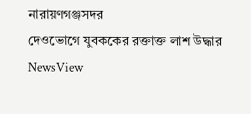নারায়ণগঞ্জসদর
দেওভোগে যুবককের রক্তাক্ত লাশ উদ্ধার
NewsView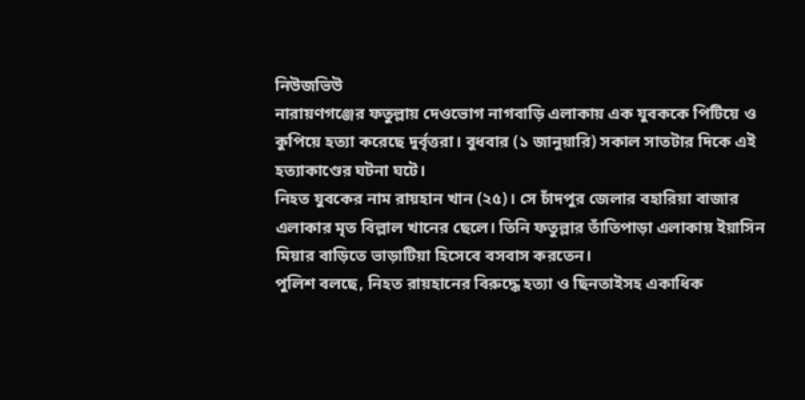নিউজভিউ
নারায়ণগঞ্জের ফতুল্লায় দেওভোগ নাগবাড়ি এলাকায় এক যুবককে পিটিয়ে ও কুপিয়ে হত্যা করেছে দুর্বৃত্তরা। বুধবার (১ জানুয়ারি) সকাল সাতটার দিকে এই হত্যাকাণ্ডের ঘটনা ঘটে।
নিহত যুবকের নাম রায়হান খান (২৫)। সে চাঁদপুর জেলার বহারিয়া বাজার এলাকার মৃত বিল্লাল খানের ছেলে। তিনি ফতুল্লার তাঁতিপাড়া এলাকায় ইয়াসিন মিয়ার বাড়িতে ভাড়াটিয়া হিসেবে বসবাস করতেন।
পুলিশ বলছে, নিহত রায়হানের বিরুদ্ধে হত্যা ও ছিনতাইসহ একাধিক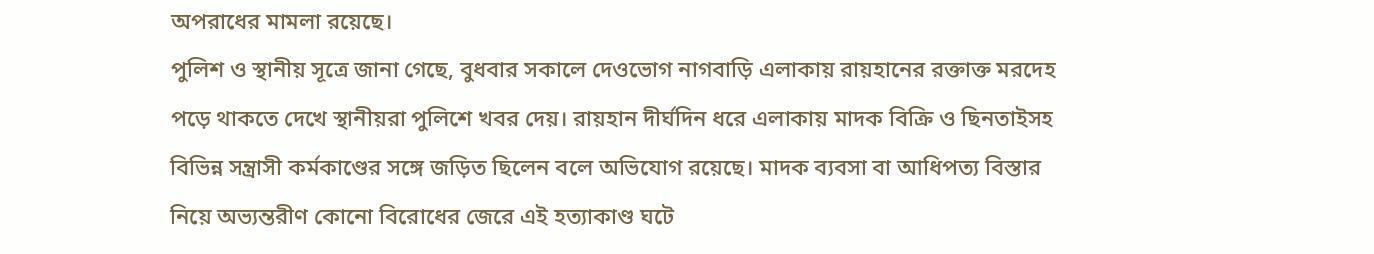অপরাধের মামলা রয়েছে।
পুলিশ ও স্থানীয় সূত্রে জানা গেছে, বুধবার সকালে দেওভোগ নাগবাড়ি এলাকায় রায়হানের রক্তাক্ত মরদেহ পড়ে থাকতে দেখে স্থানীয়রা পুলিশে খবর দেয়। রায়হান দীর্ঘদিন ধরে এলাকায় মাদক বিক্রি ও ছিনতাইসহ বিভিন্ন সন্ত্রাসী কর্মকাণ্ডের সঙ্গে জড়িত ছিলেন বলে অভিযোগ রয়েছে। মাদক ব্যবসা বা আধিপত্য বিস্তার নিয়ে অভ্যন্তরীণ কোনো বিরোধের জেরে এই হত্যাকাণ্ড ঘটে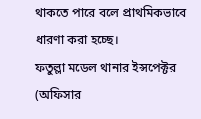থাকতে পারে বলে প্রাথমিকভাবে ধারণা করা হচ্ছে।
ফতুল্লা মডেল থানার ইন্সপেক্টর (অফিসার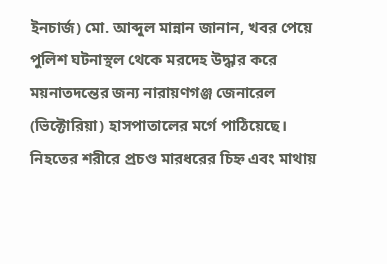ইনচার্জ) মো. আব্দুল মান্নান জানান, খবর পেয়ে পুলিশ ঘটনাস্থল থেকে মরদেহ উদ্ধার করে ময়নাতদন্তের জন্য নারায়ণগঞ্জ জেনারেল (ভিক্টোরিয়া) হাসপাতালের মর্গে পাঠিয়েছে। নিহতের শরীরে প্রচণ্ড মারধরের চিহ্ন এবং মাথায়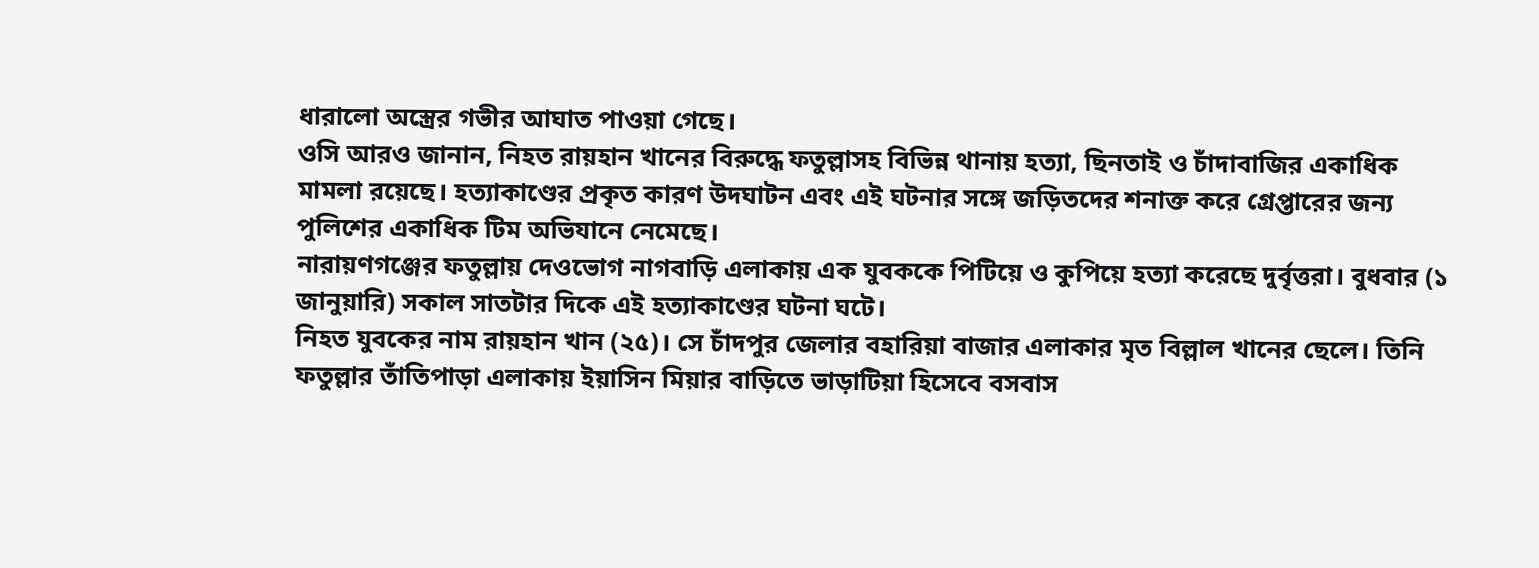ধারালো অস্ত্রের গভীর আঘাত পাওয়া গেছে।
ওসি আরও জানান, নিহত রায়হান খানের বিরুদ্ধে ফতুল্লাসহ বিভিন্ন থানায় হত্যা, ছিনতাই ও চাঁদাবাজির একাধিক মামলা রয়েছে। হত্যাকাণ্ডের প্রকৃত কারণ উদঘাটন এবং এই ঘটনার সঙ্গে জড়িতদের শনাক্ত করে গ্রেপ্তারের জন্য পুলিশের একাধিক টিম অভিযানে নেমেছে।
নারায়ণগঞ্জের ফতুল্লায় দেওভোগ নাগবাড়ি এলাকায় এক যুবককে পিটিয়ে ও কুপিয়ে হত্যা করেছে দুর্বৃত্তরা। বুধবার (১ জানুয়ারি) সকাল সাতটার দিকে এই হত্যাকাণ্ডের ঘটনা ঘটে।
নিহত যুবকের নাম রায়হান খান (২৫)। সে চাঁদপুর জেলার বহারিয়া বাজার এলাকার মৃত বিল্লাল খানের ছেলে। তিনি ফতুল্লার তাঁতিপাড়া এলাকায় ইয়াসিন মিয়ার বাড়িতে ভাড়াটিয়া হিসেবে বসবাস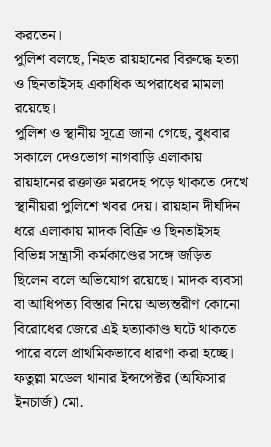করতেন।
পুলিশ বলছে, নিহত রায়হানের বিরুদ্ধে হত্যা ও ছিনতাইসহ একাধিক অপরাধের মামলা রয়েছে।
পুলিশ ও স্থানীয় সূত্রে জানা গেছে, বুধবার সকালে দেওভোগ নাগবাড়ি এলাকায় রায়হানের রক্তাক্ত মরদেহ পড়ে থাকতে দেখে স্থানীয়রা পুলিশে খবর দেয়। রায়হান দীর্ঘদিন ধরে এলাকায় মাদক বিক্রি ও ছিনতাইসহ বিভিন্ন সন্ত্রাসী কর্মকাণ্ডের সঙ্গে জড়িত ছিলেন বলে অভিযোগ রয়েছে। মাদক ব্যবসা বা আধিপত্য বিস্তার নিয়ে অভ্যন্তরীণ কোনো বিরোধের জেরে এই হত্যাকাণ্ড ঘটে থাকতে পারে বলে প্রাথমিকভাবে ধারণা করা হচ্ছে।
ফতুল্লা মডেল থানার ইন্সপেক্টর (অফিসার ইনচার্জ) মো.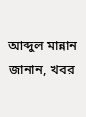আব্দুল মান্নান জানান, খবর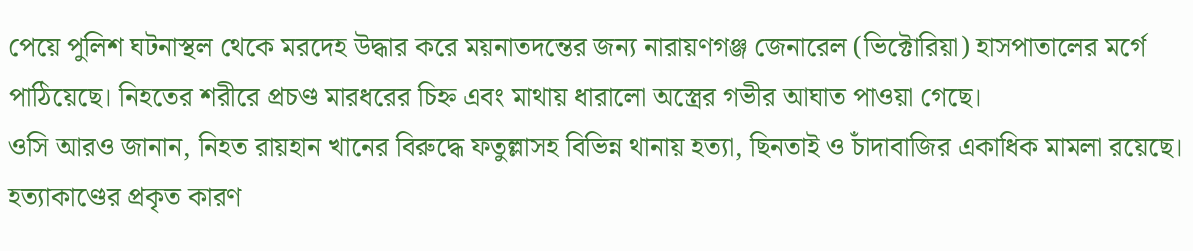পেয়ে পুলিশ ঘটনাস্থল থেকে মরদেহ উদ্ধার করে ময়নাতদন্তের জন্য নারায়ণগঞ্জ জেনারেল (ভিক্টোরিয়া) হাসপাতালের মর্গে পাঠিয়েছে। নিহতের শরীরে প্রচণ্ড মারধরের চিহ্ন এবং মাথায় ধারালো অস্ত্রের গভীর আঘাত পাওয়া গেছে।
ওসি আরও জানান, নিহত রায়হান খানের বিরুদ্ধে ফতুল্লাসহ বিভিন্ন থানায় হত্যা, ছিনতাই ও চাঁদাবাজির একাধিক মামলা রয়েছে। হত্যাকাণ্ডের প্রকৃত কারণ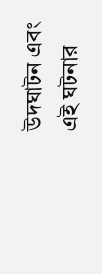উদঘাটন এবং এই ঘটনার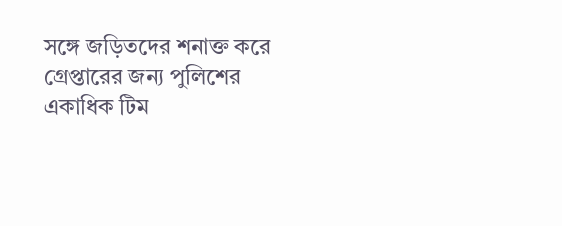সঙ্গে জড়িতদের শনাক্ত করে গ্রেপ্তারের জন্য পুলিশের একাধিক টিম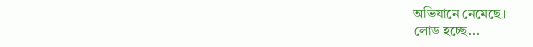অভিযানে নেমেছে।
লোড হচ্ছে...